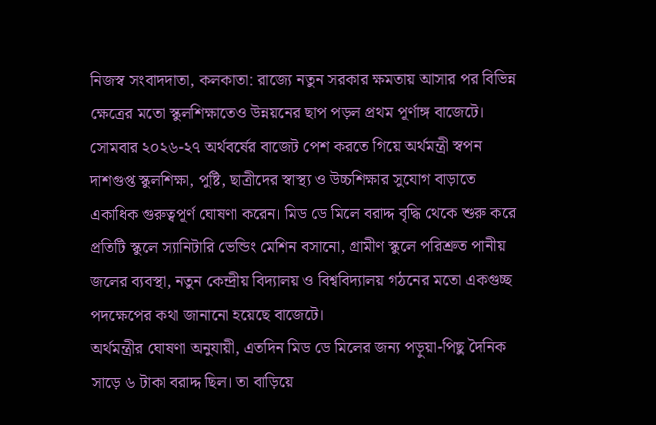নিজস্ব সংবাদদাতা, কলকাতা: রাজ্যে নতুন সরকার ক্ষমতায় আসার পর বিভিন্ন ক্ষেত্রের মতো স্কুলশিক্ষাতেও উন্নয়নের ছাপ পড়ল প্রথম পূর্ণাঙ্গ বাজেটে। সোমবার ২০২৬-২৭ অর্থবর্ষের বাজেট পেশ করতে গিয়ে অর্থমন্ত্রী স্বপন দাশগুপ্ত স্কুলশিক্ষা, পুষ্টি, ছাত্রীদের স্বাস্থ্য ও উচ্চশিক্ষার সুযোগ বাড়াতে একাধিক গুরুত্বপূর্ণ ঘোষণা করেন। মিড ডে মিলে বরাদ্দ বৃদ্ধি থেকে শুরু করে প্রতিটি স্কুলে স্যানিটারি ভেন্ডিং মেশিন বসানো, গ্রামীণ স্কুলে পরিশ্রুত পানীয় জলের ব্যবস্থা, নতুন কেন্দ্রীয় বিদ্যালয় ও বিশ্ববিদ্যালয় গঠনের মতো একগুচ্ছ পদক্ষেপের কথা জানানো হয়েছে বাজেটে।
অর্থমন্ত্রীর ঘোষণা অনুযায়ী, এতদিন মিড ডে মিলের জন্য পড়ুয়া-পিছু দৈনিক সাড়ে ৬ টাকা বরাদ্দ ছিল। তা বাড়িয়ে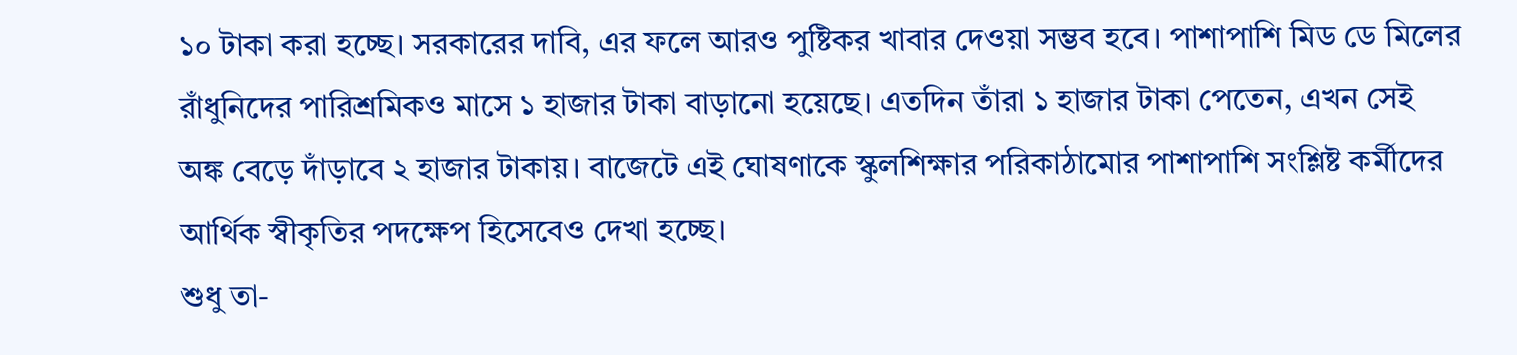১০ টাকা করা হচ্ছে। সরকারের দাবি, এর ফলে আরও পুষ্টিকর খাবার দেওয়া সম্ভব হবে। পাশাপাশি মিড ডে মিলের রাঁধুনিদের পারিশ্রমিকও মাসে ১ হাজার টাকা বাড়ানো হয়েছে। এতদিন তাঁরা ১ হাজার টাকা পেতেন, এখন সেই অঙ্ক বেড়ে দাঁড়াবে ২ হাজার টাকায়। বাজেটে এই ঘোষণাকে স্কুলশিক্ষার পরিকাঠামোর পাশাপাশি সংশ্লিষ্ট কর্মীদের আর্থিক স্বীকৃতির পদক্ষেপ হিসেবেও দেখা হচ্ছে।
শুধু তা-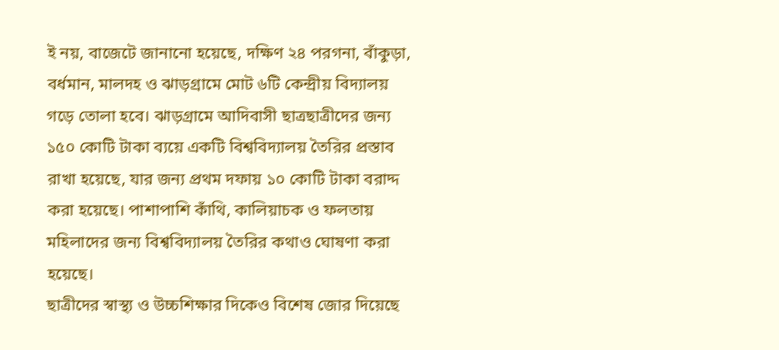ই নয়, বাজেটে জানানো হয়েছে, দক্ষিণ ২৪ পরগনা, বাঁকুড়া, বর্ধমান, মালদহ ও ঝাড়গ্রামে মোট ৬টি কেন্দ্রীয় বিদ্যালয় গড়ে তোলা হবে। ঝাড়গ্রামে আদিবাসী ছাত্রছাত্রীদের জন্য ১৫০ কোটি টাকা ব্যয়ে একটি বিশ্ববিদ্যালয় তৈরির প্রস্তাব রাখা হয়েছে, যার জন্য প্রথম দফায় ১০ কোটি টাকা বরাদ্দ করা হয়েছে। পাশাপাশি কাঁথি, কালিয়াচক ও ফলতায় মহিলাদের জন্য বিশ্ববিদ্যালয় তৈরির কথাও ঘোষণা করা হয়েছে।
ছাত্রীদের স্বাস্থ্য ও উচ্চশিক্ষার দিকেও বিশেষ জোর দিয়েছে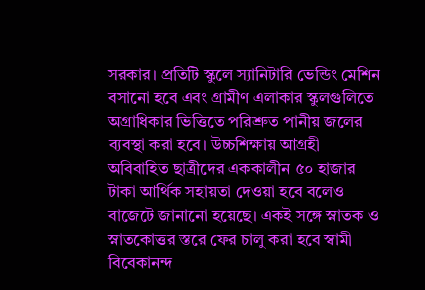সরকার। প্রতিটি স্কুলে স্যানিটারি ভেন্ডিং মেশিন বসানো হবে এবং গ্রামীণ এলাকার স্কুলগুলিতে অগ্রাধিকার ভিত্তিতে পরিশ্রুত পানীয় জলের ব্যবস্থা করা হবে। উচ্চশিক্ষায় আগ্রহী অবিবাহিত ছাত্রীদের এককালীন ৫০ হাজার টাকা আর্থিক সহায়তা দেওয়া হবে বলেও বাজেটে জানানো হয়েছে। একই সঙ্গে স্নাতক ও স্নাতকোত্তর স্তরে ফের চালু করা হবে স্বামী বিবেকানন্দ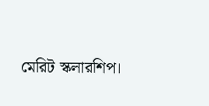মেরিট স্কলারশিপ।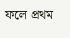ফলে প্রথম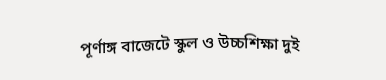পূর্ণাঙ্গ বাজেটে স্কুল ও উচ্চশিক্ষা দুই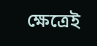ক্ষেত্রেই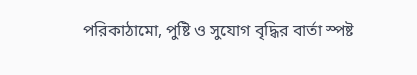পরিকাঠামো, পুষ্টি ও সুযোগ বৃদ্ধির বার্তা স্পষ্ট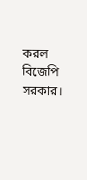করল বিজেপি সরকার।